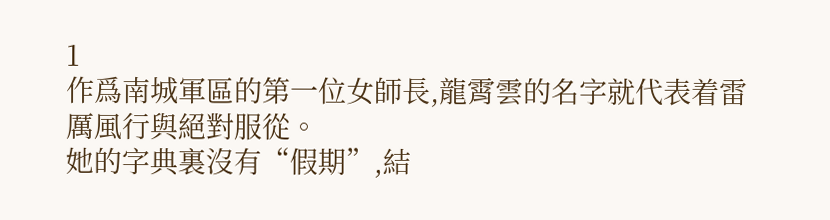1
作爲南城軍區的第一位女師長,龍霄雲的名字就代表着雷厲風行與絕對服從。
她的字典裏沒有“假期”,結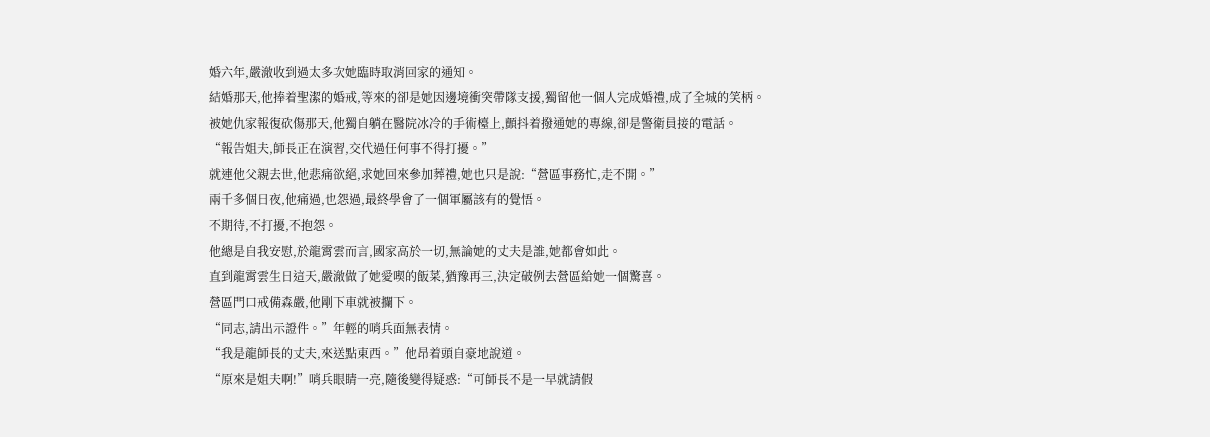婚六年,嚴澈收到過太多次她臨時取消回家的通知。
結婚那天,他捧着聖潔的婚戒,等來的卻是她因邊境衝突帶隊支援,獨留他一個人完成婚禮,成了全城的笑柄。
被她仇家報復砍傷那天,他獨自躺在醫院冰冷的手術檯上,顫抖着撥通她的專線,卻是警衛員接的電話。
“報告姐夫,師長正在演習,交代過任何事不得打擾。”
就連他父親去世,他悲痛欲絕,求她回來參加葬禮,她也只是說:“營區事務忙,走不開。”
兩千多個日夜,他痛過,也怨過,最終學會了一個軍屬該有的覺悟。
不期待,不打擾,不抱怨。
他總是自我安慰,於龍霄雲而言,國家高於一切,無論她的丈夫是誰,她都會如此。
直到龍霄雲生日這天,嚴澈做了她愛喫的飯菜,猶豫再三,決定破例去營區給她一個驚喜。
營區門口戒備森嚴,他剛下車就被攔下。
“同志,請出示證件。”年輕的哨兵面無表情。
“我是龍師長的丈夫,來送點東西。”他昂着頭自豪地說道。
“原來是姐夫啊!”哨兵眼睛一亮,隨後變得疑惑:“可師長不是一早就請假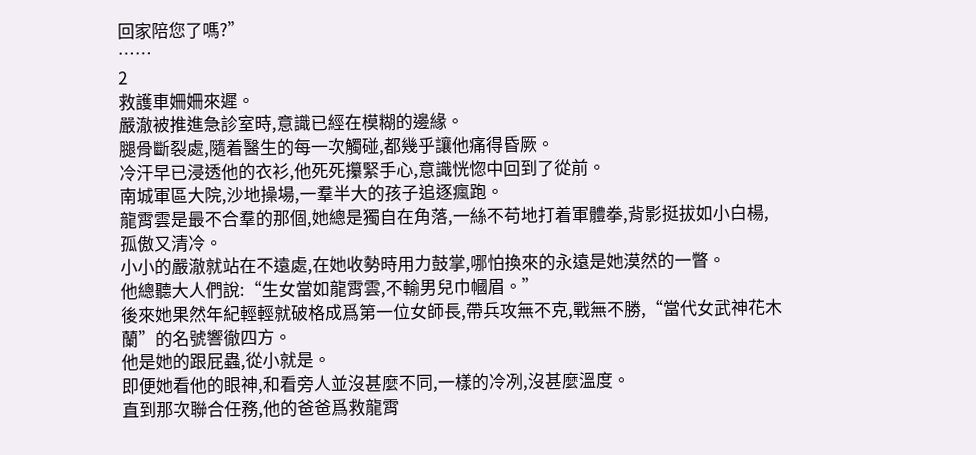回家陪您了嗎?”
……
2
救護車姍姍來遲。
嚴澈被推進急診室時,意識已經在模糊的邊緣。
腿骨斷裂處,隨着醫生的每一次觸碰,都幾乎讓他痛得昏厥。
冷汗早已浸透他的衣衫,他死死攥緊手心,意識恍惚中回到了從前。
南城軍區大院,沙地操場,一羣半大的孩子追逐瘋跑。
龍霄雲是最不合羣的那個,她總是獨自在角落,一絲不苟地打着軍體拳,背影挺拔如小白楊,孤傲又清冷。
小小的嚴澈就站在不遠處,在她收勢時用力鼓掌,哪怕換來的永遠是她漠然的一瞥。
他總聽大人們說:“生女當如龍霄雲,不輸男兒巾幗眉。”
後來她果然年紀輕輕就破格成爲第一位女師長,帶兵攻無不克,戰無不勝,“當代女武神花木蘭”的名號響徹四方。
他是她的跟屁蟲,從小就是。
即便她看他的眼神,和看旁人並沒甚麼不同,一樣的冷冽,沒甚麼溫度。
直到那次聯合任務,他的爸爸爲救龍霄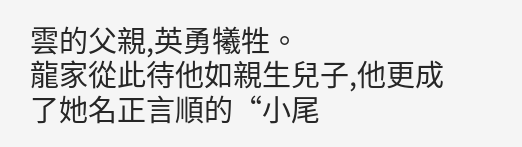雲的父親,英勇犧牲。
龍家從此待他如親生兒子,他更成了她名正言順的“小尾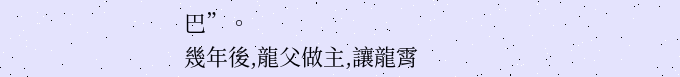巴”。
幾年後,龍父做主,讓龍霄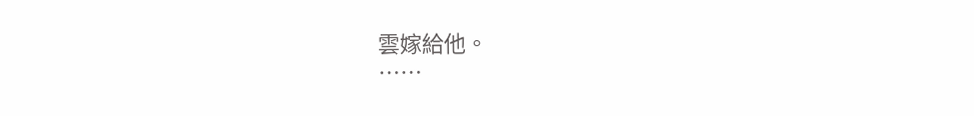雲嫁給他。
……